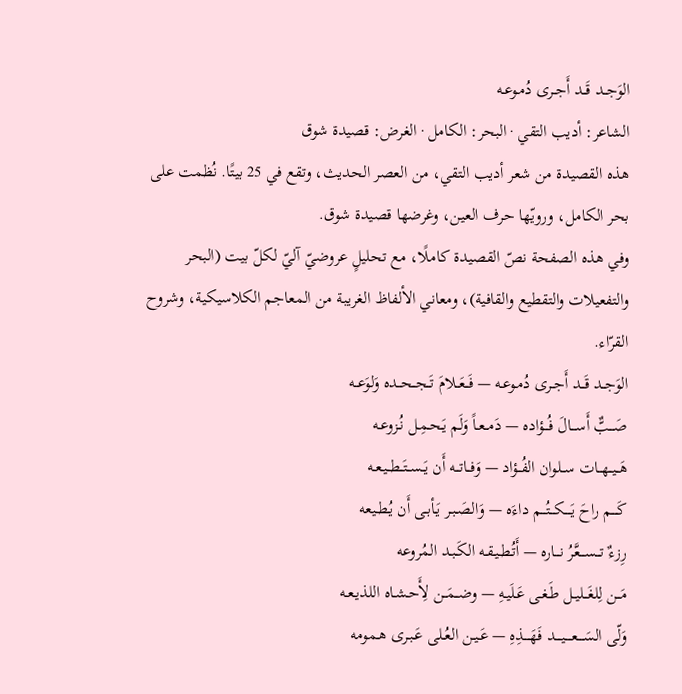الوَجــد قَــد أَجــرى دُمـوعـه
الشاعر: أديب التقي · البحر: الكامل · الغرض: قصيدة شوق
هذه القصيدة من شعر أديب التقي، من العصر الحديث، وتقع في 25 بيتًا. نُظمت على بحر الكامل، ورويّها حرف العين، وغرضها قصيدة شوق.
وفي هذه الصفحة نصّ القصيدة كاملًا، مع تحليلٍ عروضيّ آليّ لكلّ بيت (البحر والتفعيلات والتقطيع والقافية)، ومعاني الألفاظ الغريبة من المعاجم الكلاسيكية، وشروح القرّاء.
الوَجــد قَــد أَجــرى دُمـوعـه — فَــعَــلامَ تَــجــحــده وَلوَعــه
صَـــبٌّ أَســـالَ فُـــؤاده — دَمــعـاً وَلَم يَـحـمِـل نُـزوعـه
هَــيــهــات ســلوان الفُــؤاد — وَفــاتــه أَن يَــســتَــطــيـعـه
كَــــم راحَ يَــــكـــتُـــم داءَه — وَالصَـبـر يَـأبـى أَن يُـطـيعه
رِزءٌ تـــســـعَّرُ نـــاره — أَتُـطـيـقـه الكَـبـد المُروعه
مَــن لِلغَــليــل طَـغـى عَـلَيـهِ — وضــمَــن لِأَحـشـاه اللذيـعـه
وَلّى السَــــعــــيــــد فَهَــــذِهِ — عَـيـن العُـلى عَـبـرى هـمومه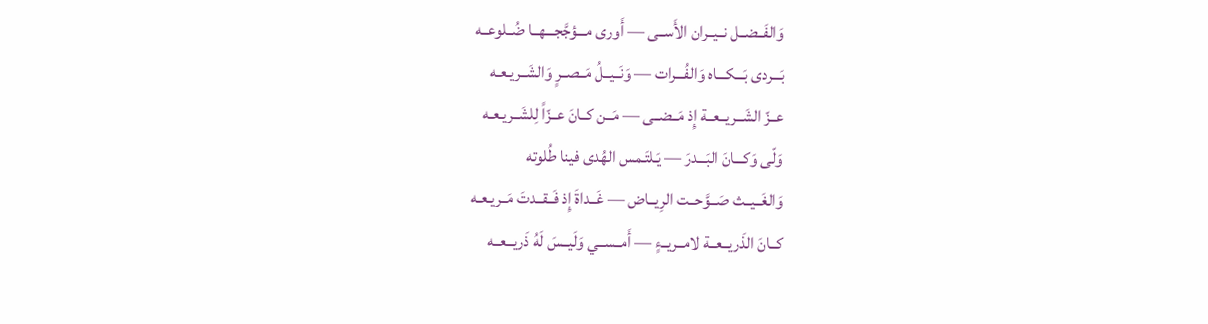وَالفَــضــل نــيــران الأَســى — أَورى مـــؤجَّجـــهــا ضُــلوعــه
بَـــردى بَـــكـــاه وَالفُـــرات — وَنَــيــلُ مَــصــرٍ وَالشَــريـعـه
عــزّ الشَــريــعــة إِذ مَــضــى — مَــن كــانَ عــزّاً لِلشَــريـعـه
وَلّى وَكـــانَ البَـــدرَ — يَـلتَـمس الهُدى فينا طُلوته
وَالغَــيــث صَــوَّحــت الرِيــاض — غَــداةَ إِذ فَــقــدتَ مَــريـعـه
كــانَ الذَريــعــة لامــريــءٍ — أَمــســي وَلَيــسَ لَهُ ذَريــعــه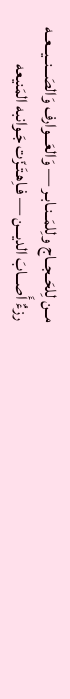مــن لِلحَــجــاج ولِلمَــنـابـر — وَالعَـــوارف وَالصَـــنــيــعــه
رزءٌ أَصـــابَ الديـــن — فـاِهـتَـزّت جَـوانبه المَنيعه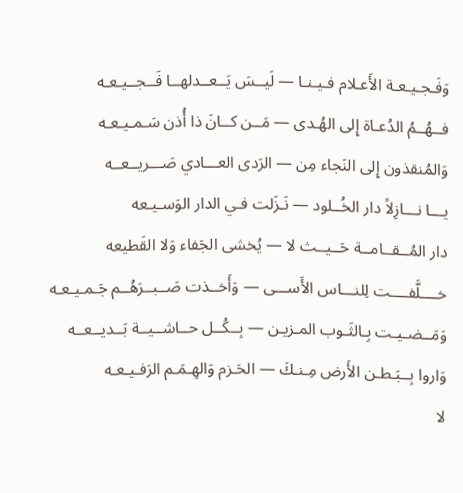وَفَـجـيـعـة الأَعـلام فـيـنـا — لَيــسَ يَــعــدلهــا فَــجــيـعـه
فــهُــمُ الدُعـاة إِلى الهُـدى — مَــن كــانَ ذا أُذن سَـمـيـعـه
وَالمُنقذون إِلى النَجاء مِن — الرَدى العـــادي صَـــريــعــه
يـــا نـــازِلاً دار الخُــلود — نَـزَلت فـي الدار الوَسـيـعه
دار المُــقــامــة حَــيــث لا — يُخشى الجَفاء وَلا القَطيعه
خــــلَّفــــت لِلنـــاس الأَســـى — وَأَخــذت صَــبــرَهُــم جَـمـيـعـه
وَمَــضـيـت بِـالثَـوب المـزيـن — بِــكُــل حــاشــيــة بَــديــعــه
وَاروا بِــبَـطـن الأَرض مِـنـكَ — الحَـزم وَالهِـمَـم الرَفـيـعـه
لا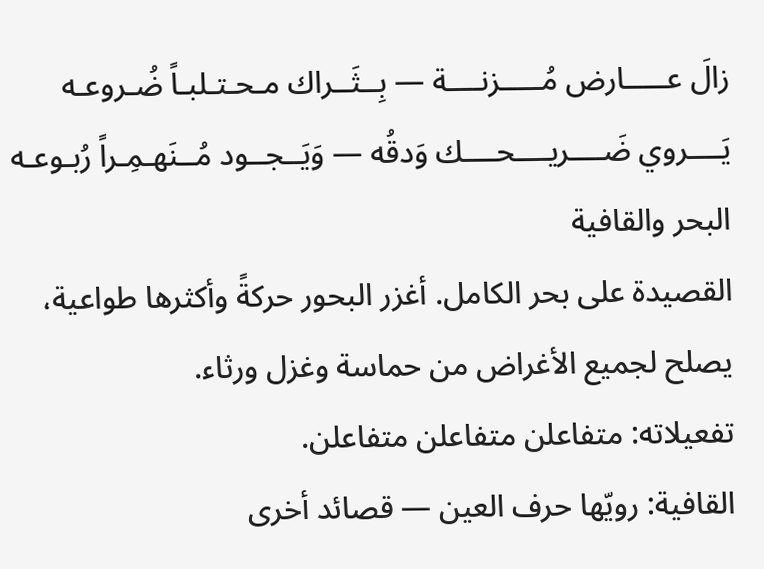زالَ عـــــارض مُـــــزنــــة — بِــثَــراك مـحـتـلبـاً ضُـروعـه
يَــــروي ضَــــريــــحــــك وَدقُه — وَيَــجــود مُــنَهـمِـراً رُبـوعـه
البحر والقافية
القصيدة على بحر الكامل. أغزر البحور حركةً وأكثرها طواعية، يصلح لجميع الأغراض من حماسة وغزل ورثاء.
تفعيلاته: متفاعلن متفاعلن متفاعلن.
القافية: رويّها حرف العين — قصائد أخرى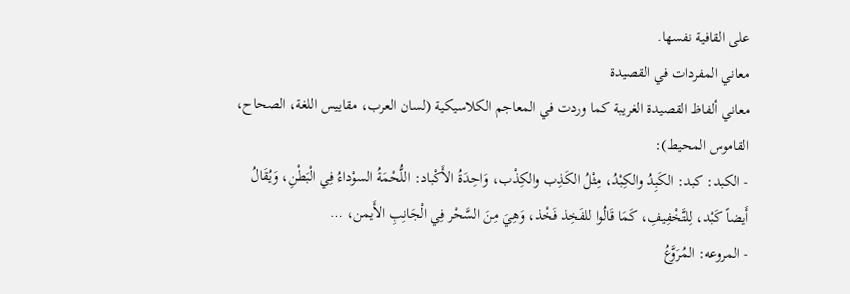على القافية نفسها.
معاني المفردات في القصيدة
معاني ألفاظ القصيدة الغريبة كما وردت في المعاجم الكلاسيكية (لسان العرب، مقاييس اللغة، الصحاح، القاموس المحيط):
- الكبد: كبد: الكَبِدُ والكِبْدُ، مِثْلُ الكَذِب والكِذْب، وَاحِدَةُ الأَكْباد: اللُّحْمَةُ السوْداءُ فِي الْبَطْنِ، وَيُقَالُ أَيضاً كَبْد، لِلتَّخْفِيفِ، كَمَا قَالُوا للفَخِذ فَخْذ، وَهِيَ مِنَ السَّحْر فِي الْجَانِبِ الأَيمن، …
- المروعه: المُرَوَّعُ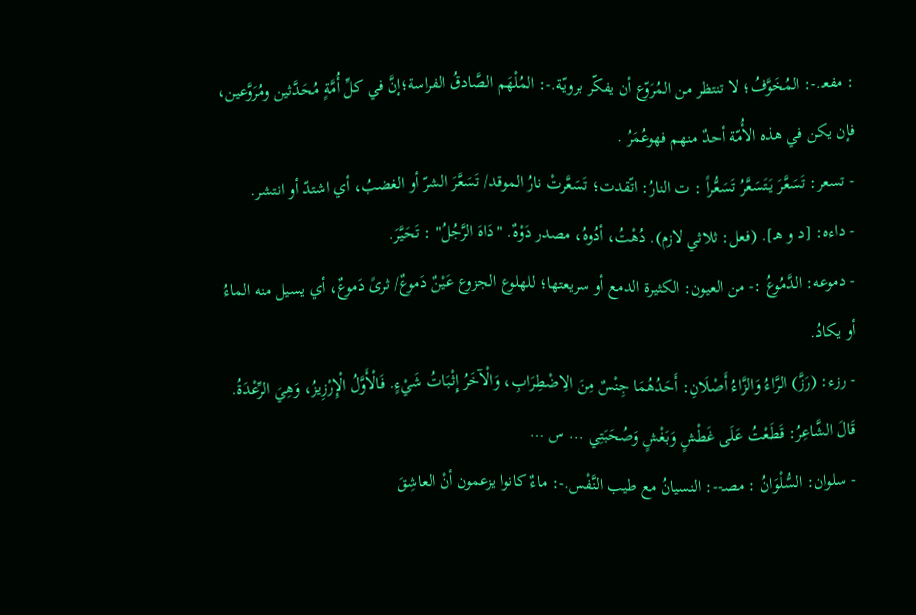: مفعـ.-: المُخَوَّفُ؛ لا تنتظر من المُرَوّع أن يفكّر برويّة.-: المُلْهَم الصَّادقُ الفراسة؛إنَّ في كلِّ أُمَّةٍ مُحَدَّثين ومُرَوَّعين، فإن يكن في هذه الأُمّة أحدٌ منهم فهوعُمَرُ .
- تسعر: تَسَعَّرَ يَتَسَعَّرُ تَسَعُّراً : ت النارُ: اتّقدت؛ تَسَعَّرتْ نارُ الموقد/ تَسَعَّرَ الشرّ أو الغضبُ، أي اشتدّ أو انتشر.
- داءه: [د و هـ]. (فعل: ثلاثي لازم). دُهْتُ، أدُوهُ، مصدر دَوْهٌ. "دَاهَ الرَّجُلُ" : تَحَيَّرَ.
- دموعه: الدَّمُوعُ :- من العيون: الكثيرة الدمع أو سريعتها؛ للهلوع الجزوع عَيْنٌ دَموعٌ/ ثرىً دَموعٌ، أي يسيل منه الماءُ أو يكادُ.
- رزء: (رَزَّ) الرَّاءُ وَالزَّاءُ أَصْلَانِ: أَحَدُهُمَا جِنْسٌ مِنَ الِاضْطِرَابِ، وَالْآخَرُ إِثْبَاتُ شَيْءٍ. فَالْأَوَّلُ الْإِرْزِيزُ، وَهِيَ الرِّعْدَةُ. قَالَ الشَّاعِرُ: قَطَعْتُ عَلَى غَطْشٍ وَبَغْشٍ وَصُحَبَتِي ... س …
- سلوان: السُّلْوَانُ : مصـ--: النسيانُ مع طيب النَّفْس.-: ماءٌ كانوا يزعمون أنْ العاشِقَ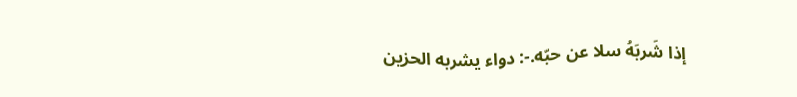إذا شَربَهُ سلا عن حبّه.-: دواء يشربه الحزين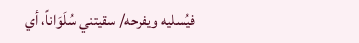فيُسليه ويفرحه/ سقيتني سُلَوَاناً، أي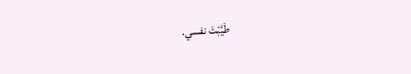طَيَّبْتَ نفسي.